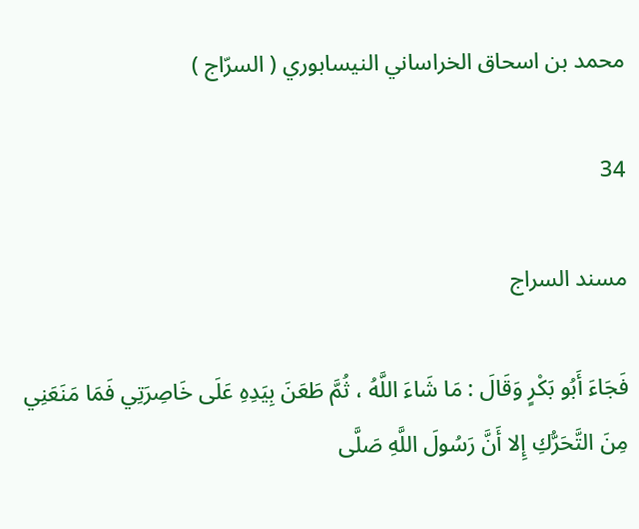محمد بن اسحاق الخراساني النيسابوري ( السرّاج )

34

مسند السراج

فَجَاءَ أَبُو بَكْرٍ وَقَالَ : مَا شَاءَ اللَّهُ ، ثُمَّ طَعَنَ بِيَدِهِ عَلَى خَاصِرَتِي فَمَا مَنَعَنِي مِنَ التَّحَرُّكِ إِلا أَنَّ رَسُولَ اللَّهِ صَلَّى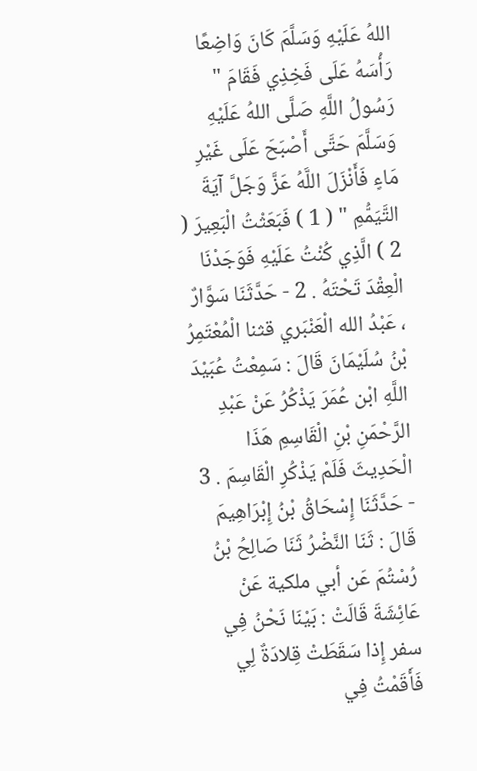اللهُ عَلَيْهِ وَسَلَّمَ كَانَ وَاضِعًا رَأْسَهُ عَلَى فَخِذِي فَقَامَ " رَسُولُ اللَّهِ صَلَّى اللهُ عَلَيْهِ وَسَلَّمَ حَتَّى أَصْبَحَ عَلَى غَيْرِ مَاءٍ فَأَنْزَلَ اللَّهُ عَزَّ وَجَلَّ آيَةَ التَّيَمُّمِ " ( 1 ) فَبَعَثْتُ الْبَعِيرَ ( 2 ) الَّذِي كُنْتُ عَلَيْهِ فَوَجَدْنَا الْعِقْدَ تَحْتَهُ . 2 - حَدَّثَنَا سَوَّارٌ ، عَبْدُ الله الْعَنْبَري قثنا الْمُعْتَمِرُ بْنُ سُلَيْمَانَ قَالَ : سَمِعْتُ عُبَيْدَ اللَّهِ ابْن عُمَرَ يَذْكُرُ عَنْ عَبْدِ الرَّحْمَنِ بْنِ الْقَاسِمِ هَذَا الْحَدِيثَ فَلَمْ يَذْكُرِ الْقَاسِمَ . 3 - حَدَّثَنَا إِسْحَاقُ بْنُ إِبْرَاهِيمَ قَالَ : ثَنَا النَّضْرُ ثَنَا صَالِحُ بْنُ رُسْتُمَ عَن أبي ملكية عَنْ عَائِشَةَ قَالَتْ : بَيْنَا نَحْنُ فِي سفر إِذا سَقَطَتْ قِلادَةٌ لِي فَأَقَمْتُ فِي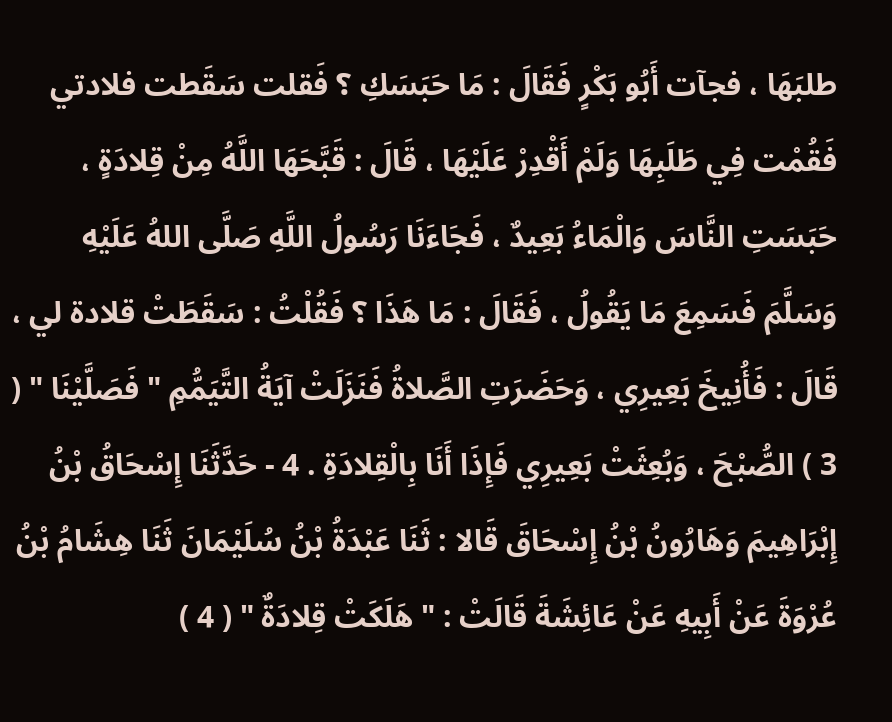طلبَهَا ، فجآت أَبُو بَكْرٍ فَقَالَ : مَا حَبَسَكِ ؟ فَقلت سَقَطت فلادتي فَقُمْت فِي طَلَبِهَا وَلَمْ أَقْدِرْ عَلَيْهَا ، قَالَ : قَبَّحَهَا اللَّهُ مِنْ قِلادَةٍ ، حَبَسَتِ النَّاسَ وَالْمَاءُ بَعِيدٌ ، فَجَاءَنَا رَسُولُ اللَّهِ صَلَّى اللهُ عَلَيْهِ وَسَلَّمَ فَسَمِعَ مَا يَقُولُ ، فَقَالَ : مَا هَذَا ؟ فَقُلْتُ : سَقَطَتْ قلادة لي ، قَالَ : فَأُنِيخَ بَعِيرِي ، وَحَضَرَتِ الصَّلاةُ فَنَزَلَتْ آيَةُ التَّيَمُّمِ " فَصَلَّيْنَا " ( 3 ) الصُّبْحَ ، وَبُعِثَتْ بَعِيرِي فَإِذَا أَنَا بِالْقِلادَةِ . 4 - حَدَّثَنَا إِسْحَاقُ بْنُ إِبْرَاهِيمَ وَهَارُونُ بْنُ إِسْحَاقَ قَالا : ثَنَا عَبْدَةُ بْنُ سُلَيْمَانَ ثَنَا هِشَامُ بْنُ عُرْوَةَ عَنْ أَبِيهِ عَنْ عَائِشَةَ قَالَتْ : " هَلَكَتْ قِلادَةٌ " ( 4 )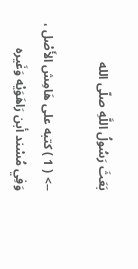بَعَثَ رَسُولُ اللَّهِ صلّى الله

--> ( 1 ) كتبه على هَامِش الأَصْل ، وَفِي مُسْند أبن رَاهَوَيْه وَغَيره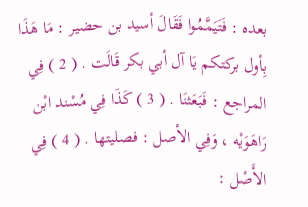بعده : فَتَيَمَّمُوا فَقَالَ أسيد بن حضير : مَا هَذَا بِأول بركتكم يَا آل أبي بكر قَالَت . ( 2 ) فِي المراجع : فَبَعَثنَا . ( 3 ) كَذَا فِي مُسْند ابْن رَاهَوَيْه ، وَفِي الأصل : فصليتها . ( 4 ) فِي الأَصْل :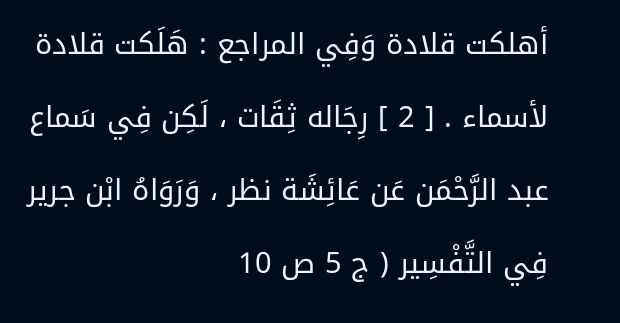أهلكت قلادة وَفِي المراجع : هَلَكت قلادة لأسماء . [ 2 ] رِجَاله ثِقَات ، لَكِن فِي سَماع عبد الرَّحْمَن عَن عَائِشَة نظر ، وَرَوَاهُ ابْن جرير فِي التَّفْسِير ( ج 5 ص 10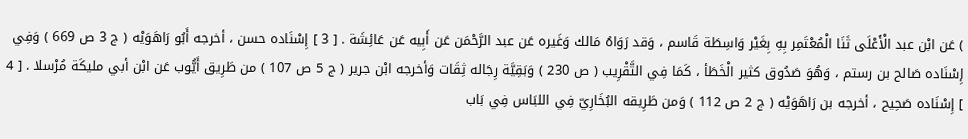) عَن ابْن عبد الْأَعْلَى ثَنَا الْمُعْتَمِر بِهِ بِغَيْر وَاسِطَة قَاسم ، وَقد رَوَاهُ مَالك وَغَيره عَن عبد الرَّحْمَن عَن أَبِيه عَن عَائِشَة . [ 3 ] إِسْنَاده حسن ، أخرجه أَبُو رَاهَوَيْه ( ج 3 ص 669 ) وَفِي إِسْنَاده صَالح بن رستم ، وَهُوَ صَدُوق كثير الْخَطَأ ، كَمَا فِي التَّقْرِيب ( ص 230 ) وَبَقِيَّة رِجَاله ثِقَات وَأخرجه ابْن جرير ( ج 5 ص 107 ) من طَرِيق أَيُّوب عَن ابْن أبي مليكَة مُرْسلا . [ 4 ] إِسْنَاده صَحِيح ، أخرجه بن رَاهَوَيْه ( ج 2 ص 112 ) وَمن طَرِيقه البُخَارِيّ فِي اللبَاس فِي بَاب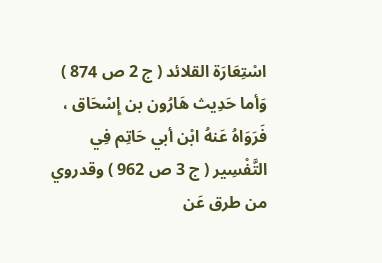اسْتِعَارَة القلائد ( ج 2 ص 874 ) وَأما حَدِيث هَارُون بن إِسْحَاق ، فَرَوَاهُ عَنهُ ابْن أبي حَاتِم فِي التَّفْسِير ( ج 3 ص 962 ) وقدروي من طرق عَن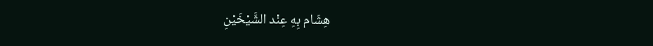هِشَام بِهِ عِنْد الشَّيْخَيْنِ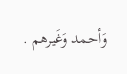وَأحمد وَغَيرهم .